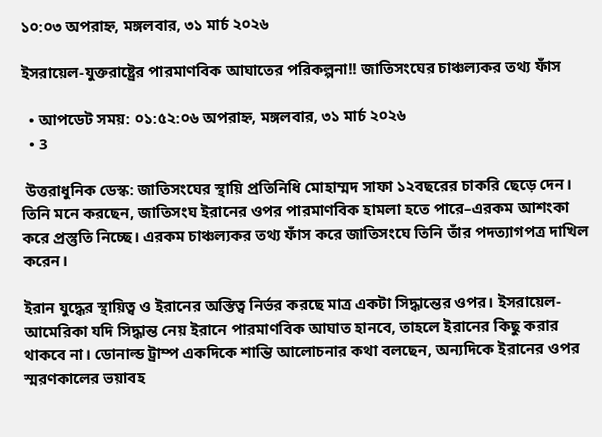১০:০৩ অপরাহ্ন, মঙ্গলবার, ৩১ মার্চ ২০২৬

ইসরায়েল-যুক্তরাষ্ট্রের পারমাণবিক আঘাতের পরিকল্পনা!! জাতিসংঘের চাঞ্চল্যকর তথ্য ফাঁস

  • আপডেট সময়: ০১:৫২:০৬ অপরাহ্ন, মঙ্গলবার, ৩১ মার্চ ২০২৬
  • 3

 উত্তরাধুনিক ডেস্ক: জাতিসংঘের স্থায়ি প্রতিনিধি মোহাম্মদ সাফা ১২বছরের চাকরি ছেড়ে দেন। তিনি মনে করছেন, জাতিসংঘ ইরানের ওপর পারমাণবিক হামলা হতে পারে–এরকম আশংকা করে প্রস্তুতি নিচ্ছে। এরকম চাঞ্চল্যকর তথ্য ফাঁস করে জাতিসংঘে তিনি তাঁর পদত্যাগপত্র দাখিল করেন।

ইরান যুদ্ধের স্থায়িত্ব ও ইরানের অস্তিত্ব নির্ভর করছে মাত্র একটা সিদ্ধান্তের ওপর। ইসরায়েল-আমেরিকা যদি সিদ্ধান্ত নেয় ইরানে পারমাণবিক আঘাত হানবে, তাহলে ইরানের কিছু করার থাকবে না। ডোনাল্ড ট্রাম্প একদিকে শান্তি আলোচনার কথা বলছেন, অন্যদিকে ইরানের ওপর স্মরণকালের ভয়াবহ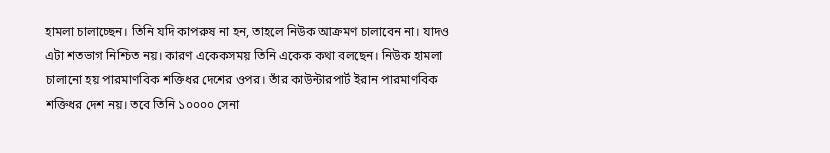হামলা চালাচ্ছেন। তিনি যদি কাপরুষ না হন, তাহলে নিউক আক্রমণ চালাবেন না। যাদও এটা শতভাগ নিশ্চিত নয়। কারণ একেকসময় তিনি একেক কথা বলছেন। নিউক হামলা চালানো হয় পারমাণবিক শক্তিধর দেশের ওপর। তাঁর কাউন্টারপার্ট ইরান পারমাণবিক শক্তিধর দেশ নয়। তবে তিনি ১০০০০ সেনা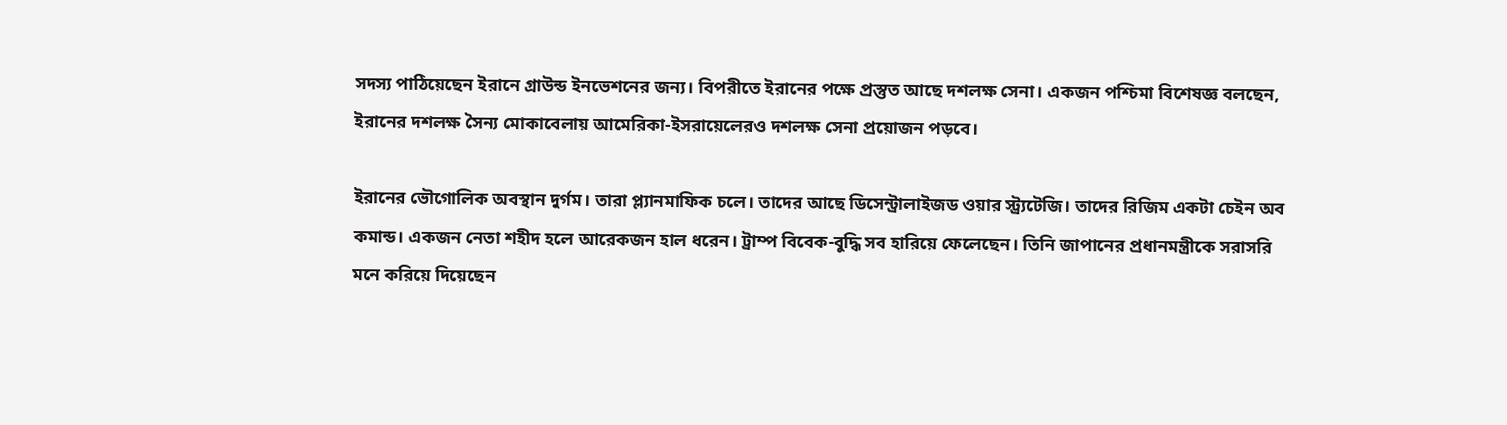সদস্য পাঠিয়েছেন ইরানে গ্রাউন্ড ইনভেশনের জন্য। বিপরীতে ইরানের পক্ষে প্রস্তুত আছে দশলক্ষ সেনা। একজন পশ্চিমা বিশেষজ্ঞ বলছেন, ইরানের দশলক্ষ সৈন্য মোকাবেলায় আমেরিকা-ইসরায়েলেরও দশলক্ষ সেনা প্রয়োজন পড়বে।

ইরানের ভৌগোলিক অবস্থান দুর্গম। তারা প্ল্যানমাফিক চলে। তাদের আছে ডিসেন্ট্রালাইজড ওয়ার স্ট্র্যটেজি। তাদের রিজিম একটা চেইন অব কমান্ড। একজন নেতা শহীদ হলে আরেকজন হাল ধরেন। ট্রাম্প বিবেক-বুদ্ধি সব হারিয়ে ফেলেছেন। তিনি জাপানের প্রধানমন্ত্রীকে সরাসরি মনে করিয়ে দিয়েছেন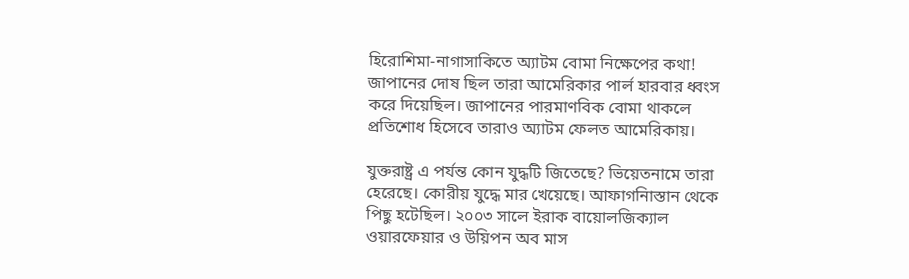হিরোশিমা-নাগাসাকিতে অ্যাটম বোমা নিক্ষেপের কথা! জাপানের দোষ ছিল তারা আমেরিকার পার্ল হারবার ধ্বংস করে দিয়েছিল। জাপানের পারমাণবিক বোমা থাকলে প্রতিশোধ হিসেবে তারাও অ্যাটম ফেলত আমেরিকায়।

যুক্তরাষ্ট্র এ পর্যন্ত কোন যুদ্ধটি জিতেছে? ভিয়েতনামে তারা হেরেছে। কোরীয় যুদ্ধে মার খেয়েছে। আফাগনিাস্তান থেকে পিছু হটেছিল। ২০০৩ সালে ইরাক বায়োলজিক্যাল ওয়ারফেয়ার ও উয়িপন অব মাস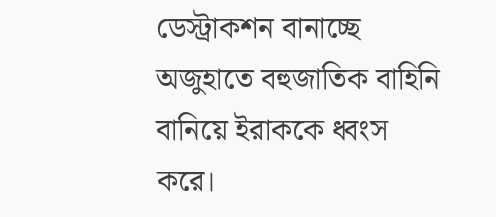ডেস্ট্রাকশন বানাচ্ছে অজুহাতে বহুজাতিক বাহিনি বানিয়ে ইরাককে ধ্বংস করে।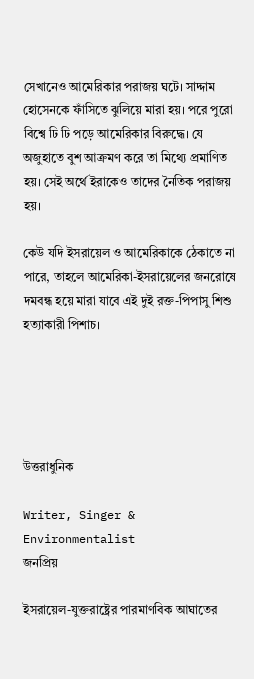সেখানেও আমেরিকার পরাজয় ঘটে। সাদ্দাম হোসেনকে ফাঁসিতে ঝুলিয়ে মারা হয়। পরে পুরো বিশ্বে ঢি ঢি পড়ে আমেরিকার বিরুদ্ধে। যে অজুহাতে বুশ আক্রমণ করে তা মিথ্যে প্রমাণিত হয়। সেই অর্থে ইরাকেও তাদের নৈতিক পরাজয় হয়।

কেউ যদি ইসরায়েল ও আমেরিকাকে ঠেকাতে না পারে, তাহলে আমেরিকা-ইসরায়েলের জনরোষে দমবন্ধ হয়ে মারা যাবে এই দুই রক্ত-পিপাসু শিশু হত্যাকারী পিশাচ।





উত্তরাধুনিক

Writer, Singer & Environmentalist
জনপ্রিয়

ইসরায়েল-যুক্তরাষ্ট্রের পারমাণবিক আঘাতের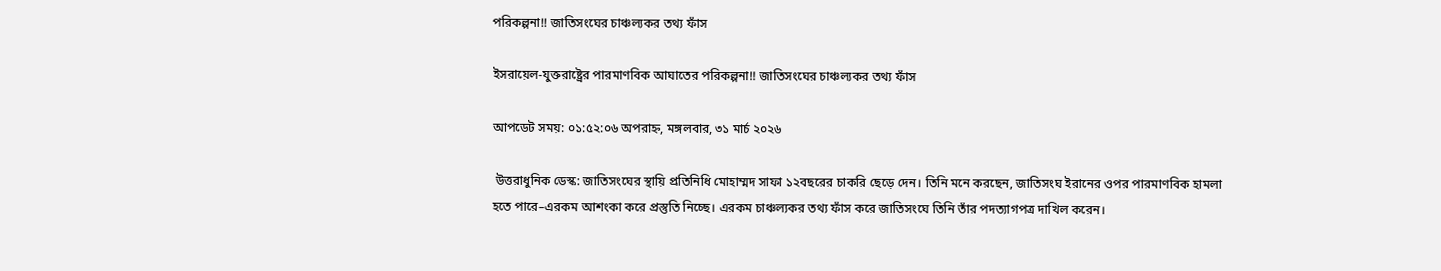পরিকল্পনা!! জাতিসংঘের চাঞ্চল্যকর তথ্য ফাঁস

ইসরায়েল-যুক্তরাষ্ট্রের পারমাণবিক আঘাতের পরিকল্পনা!! জাতিসংঘের চাঞ্চল্যকর তথ্য ফাঁস

আপডেট সময়: ০১:৫২:০৬ অপরাহ্ন, মঙ্গলবার, ৩১ মার্চ ২০২৬

 উত্তরাধুনিক ডেস্ক: জাতিসংঘের স্থায়ি প্রতিনিধি মোহাম্মদ সাফা ১২বছরের চাকরি ছেড়ে দেন। তিনি মনে করছেন, জাতিসংঘ ইরানের ওপর পারমাণবিক হামলা হতে পারে–এরকম আশংকা করে প্রস্তুতি নিচ্ছে। এরকম চাঞ্চল্যকর তথ্য ফাঁস করে জাতিসংঘে তিনি তাঁর পদত্যাগপত্র দাখিল করেন।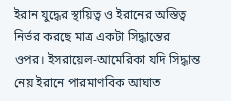ইরান যুদ্ধের স্থায়িত্ব ও ইরানের অস্তিত্ব নির্ভর করছে মাত্র একটা সিদ্ধান্তের ওপর। ইসরায়েল-আমেরিকা যদি সিদ্ধান্ত নেয় ইরানে পারমাণবিক আঘাত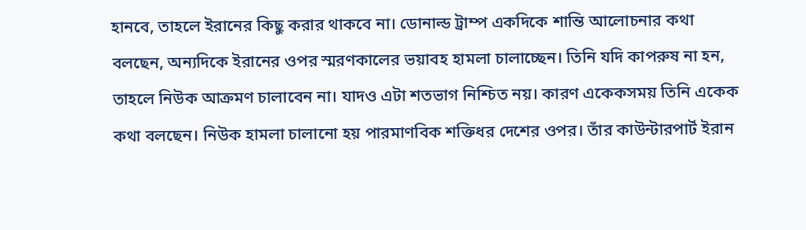হানবে, তাহলে ইরানের কিছু করার থাকবে না। ডোনাল্ড ট্রাম্প একদিকে শান্তি আলোচনার কথা বলছেন, অন্যদিকে ইরানের ওপর স্মরণকালের ভয়াবহ হামলা চালাচ্ছেন। তিনি যদি কাপরুষ না হন, তাহলে নিউক আক্রমণ চালাবেন না। যাদও এটা শতভাগ নিশ্চিত নয়। কারণ একেকসময় তিনি একেক কথা বলছেন। নিউক হামলা চালানো হয় পারমাণবিক শক্তিধর দেশের ওপর। তাঁর কাউন্টারপার্ট ইরান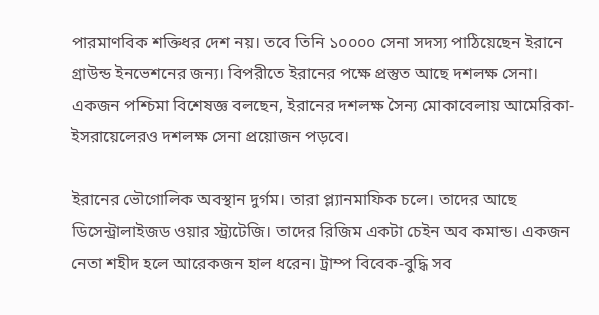পারমাণবিক শক্তিধর দেশ নয়। তবে তিনি ১০০০০ সেনা সদস্য পাঠিয়েছেন ইরানে গ্রাউন্ড ইনভেশনের জন্য। বিপরীতে ইরানের পক্ষে প্রস্তুত আছে দশলক্ষ সেনা। একজন পশ্চিমা বিশেষজ্ঞ বলছেন, ইরানের দশলক্ষ সৈন্য মোকাবেলায় আমেরিকা-ইসরায়েলেরও দশলক্ষ সেনা প্রয়োজন পড়বে।

ইরানের ভৌগোলিক অবস্থান দুর্গম। তারা প্ল্যানমাফিক চলে। তাদের আছে ডিসেন্ট্রালাইজড ওয়ার স্ট্র্যটেজি। তাদের রিজিম একটা চেইন অব কমান্ড। একজন নেতা শহীদ হলে আরেকজন হাল ধরেন। ট্রাম্প বিবেক-বুদ্ধি সব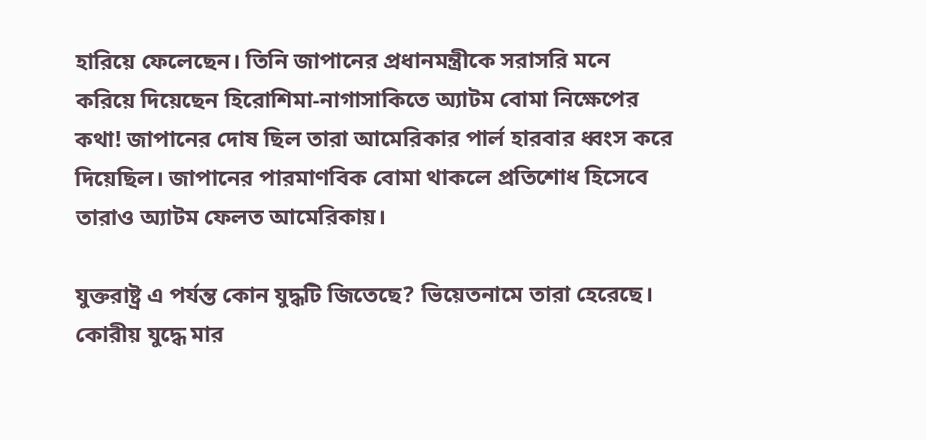হারিয়ে ফেলেছেন। তিনি জাপানের প্রধানমন্ত্রীকে সরাসরি মনে করিয়ে দিয়েছেন হিরোশিমা-নাগাসাকিতে অ্যাটম বোমা নিক্ষেপের কথা! জাপানের দোষ ছিল তারা আমেরিকার পার্ল হারবার ধ্বংস করে দিয়েছিল। জাপানের পারমাণবিক বোমা থাকলে প্রতিশোধ হিসেবে তারাও অ্যাটম ফেলত আমেরিকায়।

যুক্তরাষ্ট্র এ পর্যন্ত কোন যুদ্ধটি জিতেছে? ভিয়েতনামে তারা হেরেছে। কোরীয় যুদ্ধে মার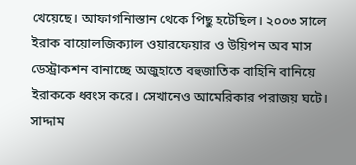খেয়েছে। আফাগনিাস্তান থেকে পিছু হটেছিল। ২০০৩ সালে ইরাক বায়োলজিক্যাল ওয়ারফেয়ার ও উয়িপন অব মাস ডেস্ট্রাকশন বানাচ্ছে অজুহাতে বহুজাতিক বাহিনি বানিয়ে ইরাককে ধ্বংস করে। সেখানেও আমেরিকার পরাজয় ঘটে। সাদ্দাম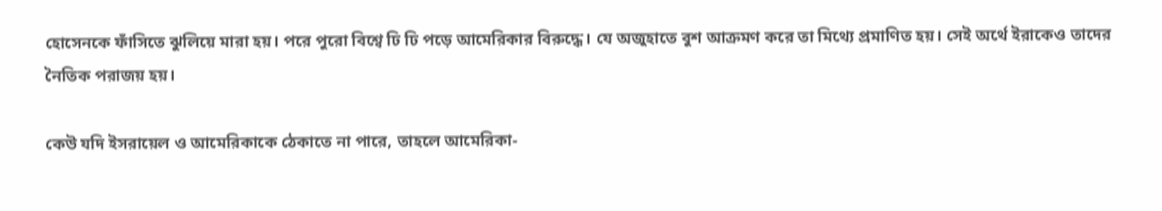হোসেনকে ফাঁসিতে ঝুলিয়ে মারা হয়। পরে পুরো বিশ্বে ঢি ঢি পড়ে আমেরিকার বিরুদ্ধে। যে অজুহাতে বুশ আক্রমণ করে তা মিথ্যে প্রমাণিত হয়। সেই অর্থে ইরাকেও তাদের নৈতিক পরাজয় হয়।

কেউ যদি ইসরায়েল ও আমেরিকাকে ঠেকাতে না পারে, তাহলে আমেরিকা-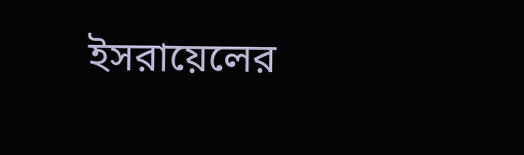ইসরায়েলের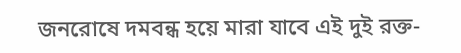জনরোষে দমবন্ধ হয়ে মারা যাবে এই দুই রক্ত-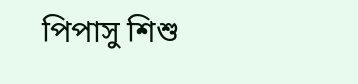পিপাসু শিশু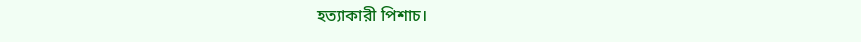হত্যাকারী পিশাচ।